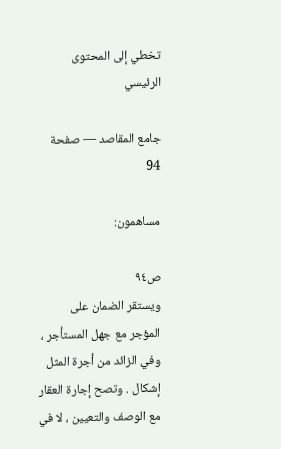تخطي إلى المحتوى الرئيسي

جامع المقاصد — صفحة 94

مساهمون:

ص٩٤
ويستقر الضمان على المؤجر مع جهل المستأجر ، وفي الزائد من أجرة المثل إشكال . وتصح إجارة العقار مع الوصف والتعيين ، لا في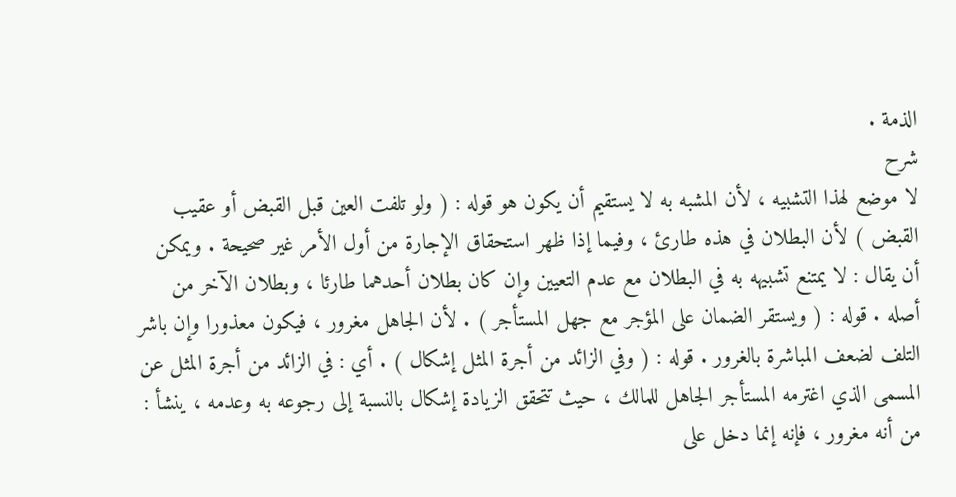الذمة .
شرح
لا موضع لهذا التشبيه ، لأن المشبه به لا يستقيم أن يكون هو قوله : ( ولو تلفت العين قبل القبض أو عقيب القبض ) لأن البطلان في هذه طارئ ، وفيما إذا ظهر استحقاق الإجارة من أول الأمر غير صحيحة . ويمكن أن يقال : لا يمتنع تشبيهه به في البطلان مع عدم التعيين وإن كان بطلان أحدهما طارئا ، وبطلان الآخر من أصله . قوله : ( ويستقر الضمان على المؤجر مع جهل المستأجر ) . لأن الجاهل مغرور ، فيكون معذورا وإن باشر التلف لضعف المباشرة بالغرور . قوله : ( وفي الزائد من أجرة المثل إشكال ) . أي : في الزائد من أجرة المثل عن المسمى الذي اغترمه المستأجر الجاهل للمالك ، حيث تتحقق الزيادة إشكال بالنسبة إلى رجوعه به وعدمه ، ينشأ : من أنه مغرور ، فإنه إنما دخل على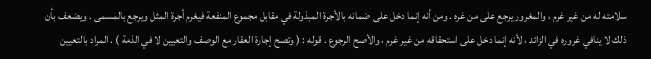سلامته له من غير غرم ، والمغرور يرجع على من غره . ومن أنه إنما دخل على ضمانه بالأجرة المبذولة في مقابل مجموع المنفعة فيغرم أجرة المثل ويرجع بالمسمى . ويضعف بأن ذلك لا ينافي غروره في الزائد ، لأنه إنما دخل على استحقاقه من غير غرم ، والأصح الرجوع . قوله : ( وتصح إجارة العقار مع الوصف والتعيين لا في الذمة ) . المراد بالتعيين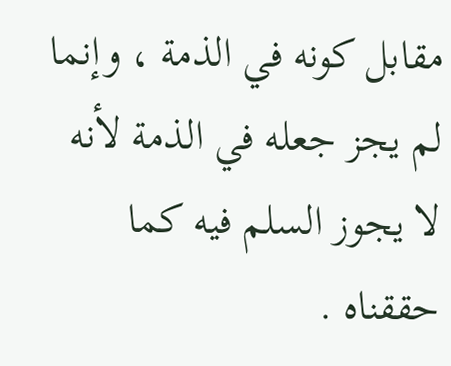مقابل كونه في الذمة ، وإنما لم يجز جعله في الذمة لأنه لا يجوز السلم فيه كما حققناه .